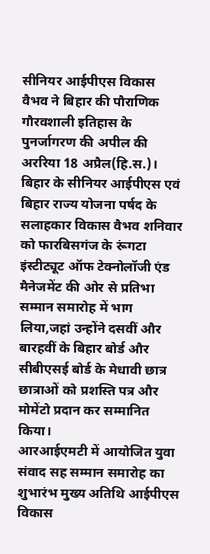सीनियर आईपीएस विकास वैभव ने बिहार की पौराणिक गौरवशाली इतिहास के पुनर्जागरण की अपील की
अररिया 18 अप्रैल(हि.स.)। बिहार के सीनियर आईपीएस एवं बिहार राज्य योजना पर्षद के सलाहकार विकास वैभव शनिवार को फारबिसगंज के रूंगटा इंस्टीट्यूट ऑफ टेक्नोलॉजी एंड मैनेजमेंट की ओर से प्रतिभा सम्मान समारोह में भाग लिया,जहां उन्होंने दसवीं और बारहवीं के बिहार बोर्ड और सीबीएसई बोर्ड के मेधावी छात्र छात्राओं को प्रशस्ति पत्र और मोमेंटो प्रदान कर सम्मानित किया।
आरआईएमटी में आयोजित युवा संवाद सह सम्मान समारोह का शुभारंभ मुख्य अतिथि आईपीएस विकास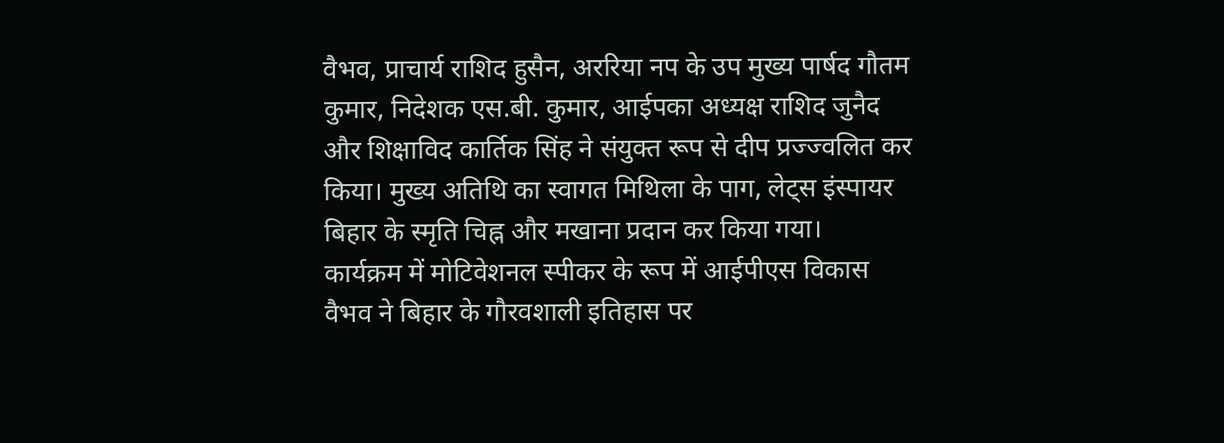वैभव, प्राचार्य राशिद हुसैन, अररिया नप के उप मुख्य पार्षद गौतम कुमार, निदेशक एस.बी. कुमार, आईपका अध्यक्ष राशिद जुनैद और शिक्षाविद कार्तिक सिंह ने संयुक्त रूप से दीप प्रज्ज्वलित कर किया। मुख्य अतिथि का स्वागत मिथिला के पाग, लेट्स इंस्पायर बिहार के स्मृति चिह्न और मखाना प्रदान कर किया गया।
कार्यक्रम में मोटिवेशनल स्पीकर के रूप में आईपीएस विकास वैभव ने बिहार के गौरवशाली इतिहास पर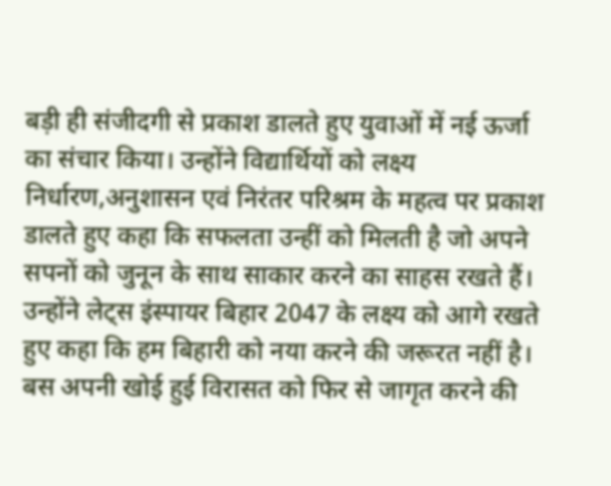बड़ी ही संजीदगी से प्रकाश डालते हुए युवाओं में नई ऊर्जा का संचार किया। उन्होंने विद्यार्थियों को लक्ष्य निर्धारण,अनुशासन एवं निरंतर परिश्रम के महत्व पर प्रकाश डालते हुए कहा कि सफलता उन्हीं को मिलती है जो अपने सपनों को जुनून के साथ साकार करने का साहस रखते हैं।
उन्होंने लेट्स इंस्पायर बिहार 2047 के लक्ष्य को आगे रखते हुए कहा कि हम बिहारी को नया करने की जरूरत नहीं है। बस अपनी खोई हुई विरासत को फिर से जागृत करने की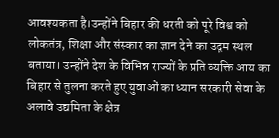आवश्यकता है।उन्होंने बिहार की धरती को पूरे विश्व को लोकतंत्र, शिक्षा और संस्कार का ज्ञान देने का उद्गम स्थल बताया। उन्होंने देश के विभिन्न राज्यों के प्रति व्यक्ति आय का बिहार से तुलना करते हुए युवाओं का ध्यान सरकारी सेवा के अलावे उद्यमिता के क्षेत्र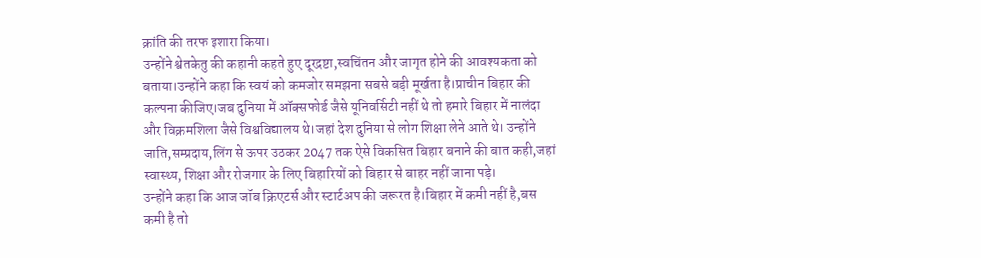क्रांति की तरफ इशारा किया।
उन्होंने श्वेतकेतु की कहानी कहते हुए दूरद्रष्टा,स्वचिंतन और जागृत होने की आवश्यकता को बताया।उन्होंने कहा कि स्वयं को कमजोर समझना सबसे बड़ी मूर्खता है।प्राचीन बिहार की कल्पना कीजिए।जब दुनिया में ऑक्सफोर्ड जैसे यूनिवर्सिटी नहीं थे तो हमारे बिहार में नालंदा और विक्रमशिला जैसे विश्वविद्यालय थे।जहां देश दुनिया से लोग शिक्षा लेने आते थे। उन्होंने जाति,सम्प्रदाय,लिंग से ऊपर उठकर 2047 तक ऐसे विकसित बिहार बनाने की बात कही,जहां स्वास्थ्य, शिक्षा और रोजगार के लिए बिहारियों को बिहार से बाहर नहीं जाना पड़े।
उन्होंने कहा कि आज जॉब क्रिएटर्स और स्टार्टअप की जरूरत है।बिहार में कमी नहीं है,बस कमी है तो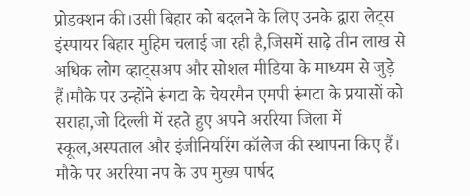प्रोडक्शन की।उसी बिहार को बदलने के लिए उनके द्वारा लेट्स इंस्पायर बिहार मुहिम चलाई जा रही है,जिसमें साढ़े तीन लाख से अधिक लोग व्हाट्सअप और सोशल मीडिया के माध्यम से जुड़े हैं।मौके पर उन्होंने रूंगटा के चेयरमैन एमपी रूंगटा के प्रयासों को सराहा,जो दिल्ली में रहते हुए अपने अररिया जिला में स्कूल,अस्पताल और इंजीनियरिंग कॉलेज की स्थापना किए हैं।
मौके पर अररिया नप के उप मुख्य पार्षद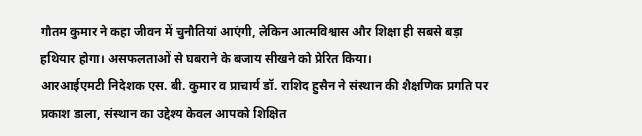गौतम कुमार ने कहा जीवन में चुनौतियां आएंगी, लेकिन आत्मविश्वास और शिक्षा ही सबसे बड़ा हथियार होगा। असफलताओं से घबराने के बजाय सीखने को प्रेरित किया।
आरआईएमटी निदेशक एस. बी. कुमार व प्राचार्य डॉ. राशिद हुसैन ने संस्थान की शैक्षणिक प्रगति पर प्रकाश डाला, संस्थान का उद्देश्य केवल आपको शिक्षित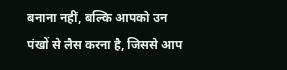बनाना नहीं, बल्कि आपको उन पंखों से लैस करना है, जिससे आप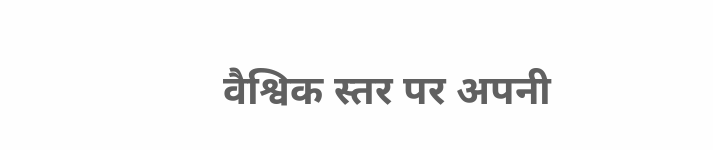वैश्विक स्तर पर अपनी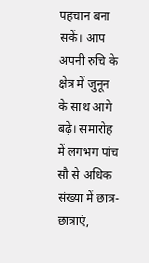पहचान बना सकें। आप अपनी रुचि के क्षेत्र में जुनून के साथ आगे बढ़े। समारोह में लगभग पांच सौ से अधिक संख्या में छात्र-छात्राएं,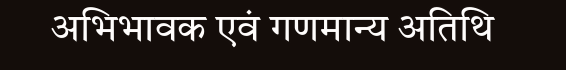अभिभावक एवं गणमान्य अतिथि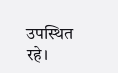उपस्थित रहे।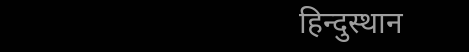हिन्दुस्थान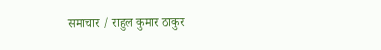समाचार / राहुल कुमार ठाकुर